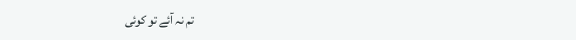تم نہ آئے تو کوئی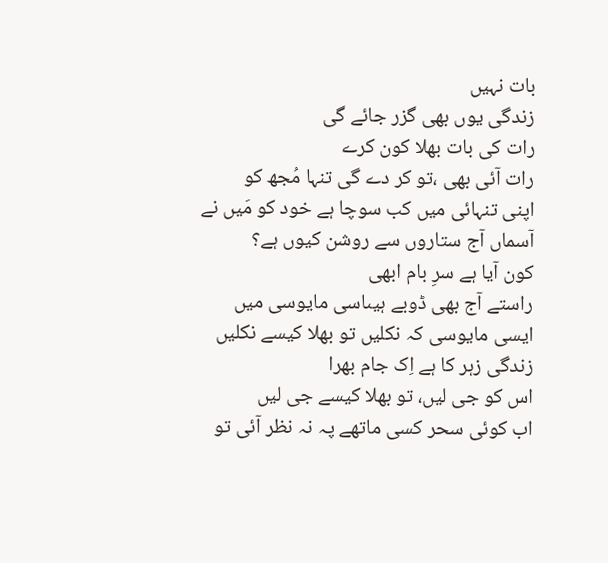بات نہیں
زندگی یوں بھی گزر جائے گی
رات کی بات بھلا کون کرے
رات آئی بھی ،تو کر دے گی تنہا مُجھ کو
اپنی تنہائی میں کب سوچا ہے خود کو مَیں نے
آسماں آج ستاروں سے روشن کیوں ہے؟
کون آیا ہے سرِ بام ابھی
راستے آج بھی ڈوبے ہیںاسی مایوسی میں
ایسی مایوسی کہ نکلیں تو بھلا کیسے نکلیں
زندگی زہر کا ہے اِک جام بھرا
اس کو جی لیں، تو بھلا کیسے جی لیں
اب کوئی سحر کسی ماتھے پہ نہ نظر آئی تو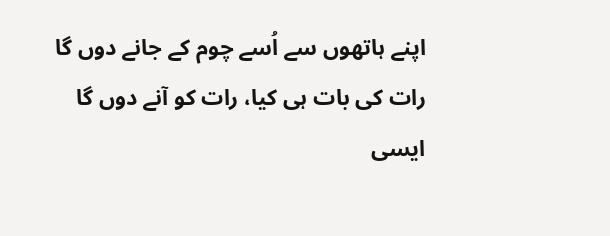اپنے ہاتھوں سے اُسے چوم کے جانے دوں گا
رات کی بات ہی کیا، رات کو آنے دوں گا
ایسی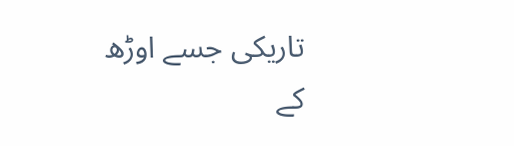تاریکی جسے اوڑھ کے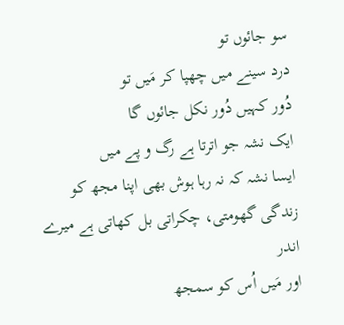سو جائوں تو
درد سینے میں چھپا کر مَیں تو
دُور کہیں دُور نکل جائوں گا
ایک نشہ جو اترتا ہے رگ و پے میں
ایسا نشہ کہ نہ رہا ہوش بھی اپنا مجھ کو
زندگی گھومتی، چکراتی بل کھاتی ہے میرے اندر
اور مَیں اُس کو سمجھ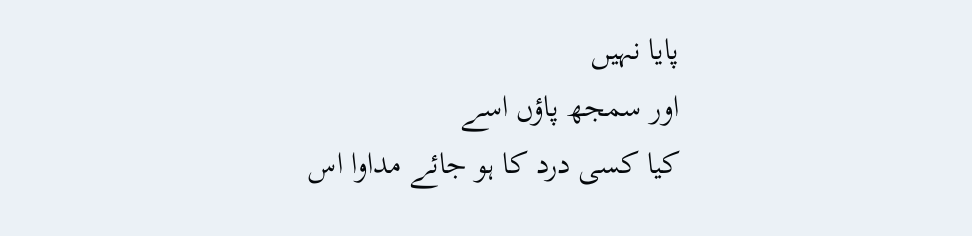پایا نہیں
اور سمجھ پاؤں اسے
کیا کسی درد کا ہو جائے مداوا اس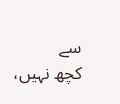سے
کچھ نہیں،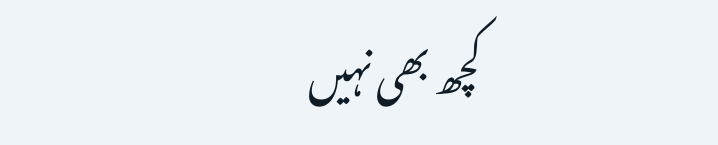کچھ بھی نہیں